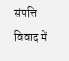संपत्ति विवाद में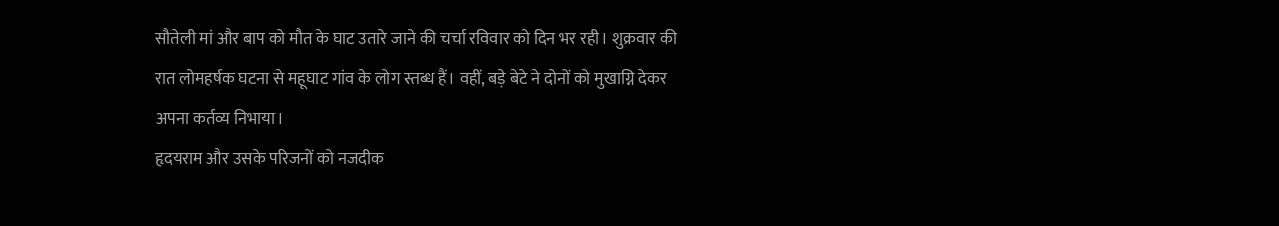सौतेली मां और बाप को मौत के घाट उतारे जाने की चर्चा रविवार को दिन भर रही। शुक्रवार की रात लोमहर्षक घटना से महूघाट गांव के लोग स्तब्ध हैं। वहीं, बड़े बेटे ने दोनों को मुखाग्नि देकर अपना कर्तव्य निभाया।
हृदयराम और उसके परिजनों को नजदीक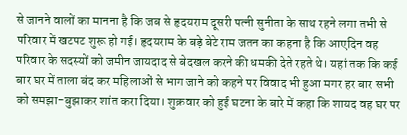से जानने वालों का मानना है कि जब से हृदयराम दूसरी पत्नी सुनीता के साथ रहने लगा तभी से परिवार में खटपट शुरू हो गई। हृदयराम के बड़े बेटे राम जतन का कहना है कि आएदिन वह परिवार के सदस्यों को जमीन जायदाद से बेदखल करने की धमकी देते रहते थे। यहां तक कि कई बार घर में ताला बंद कर महिलाओं से भाग जाने को कहने पर विवाद भी हुआ मगर हर बार सभी को समझा-बुझाकर शांत करा दिया। शुक्रवार को हुई घटना के बारे में कहा कि शायद वह घर पर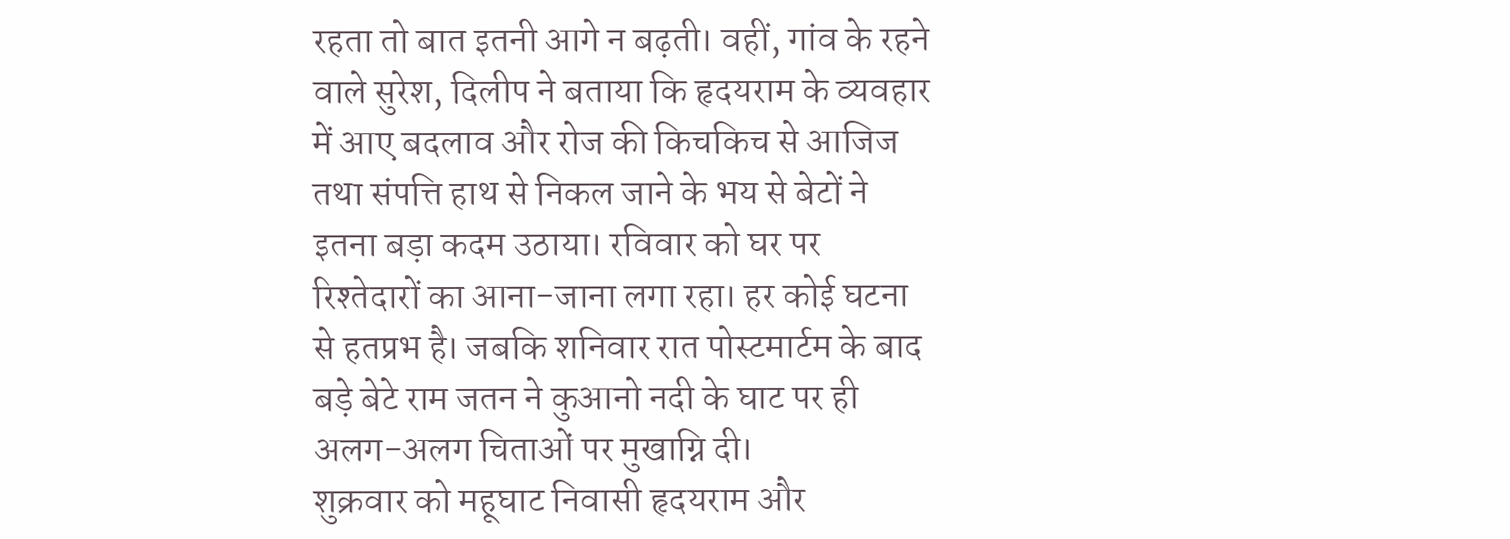रहता तो बात इतनी आगे न बढ़ती। वहीं, गांव के रहने वाले सुरेश, दिलीप ने बताया कि हृदयराम के व्यवहार में आए बदलाव और रोज की किचकिच से आजिज तथा संपत्ति हाथ से निकल जाने के भय से बेटों ने इतना बड़ा कदम उठाया। रविवार को घर पर रिश्तेदारों का आना-जाना लगा रहा। हर कोई घटना से हतप्रभ है। जबकि शनिवार रात पोस्टमार्टम के बाद बड़े बेटे राम जतन ने कुआनो नदी के घाट पर ही अलग-अलग चिताओं पर मुखाग्नि दी।
शुक्रवार को महूघाट निवासी हृदयराम और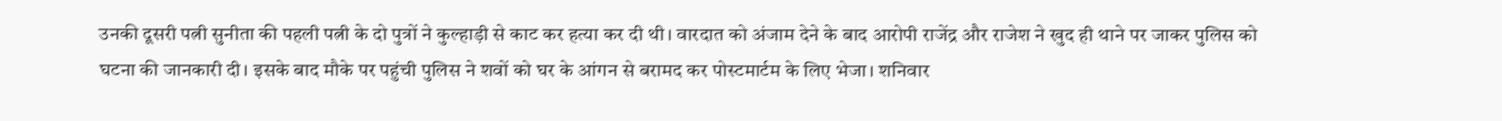उनकी दूसरी पत्नी सुनीता की पहली पत्नी के दो पुत्रों ने कुल्हाड़ी से काट कर हत्या कर दी थी। वारदात को अंजाम देने के बाद आरोपी राजेंद्र और राजेश ने खुद ही थाने पर जाकर पुलिस को घटना की जानकारी दी। इसके बाद मौके पर पहुंची पुलिस ने शवों को घर के आंगन से बरामद कर पोस्टमार्टम के लिए भेजा। शनिवार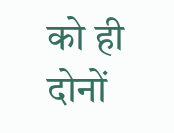को ही दोनों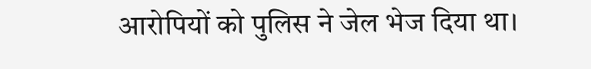आरोपियों को पुलिस ने जेल भेज दिया था।